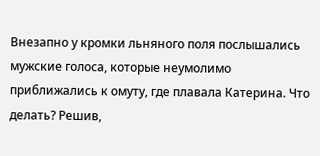Внезапно у кромки льняного поля послышались мужские голоса, которые неумолимо приближались к омуту, где плавала Катерина. Что делать? Решив,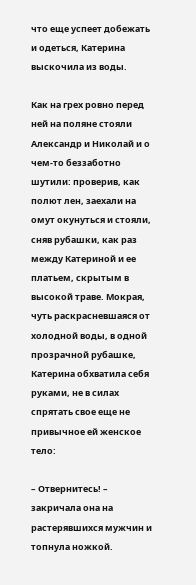что еще успеет добежать и одеться, Катерина выскочила из воды.

Как на грех ровно перед ней на поляне стояли Александр и Николай и о чем-то беззаботно шутили: проверив, как полют лен, заехали на омут окунуться и стояли, сняв рубашки, как раз между Катериной и ее платьем, скрытым в высокой траве. Мокрая, чуть раскрасневшаяся от холодной воды, в одной прозрачной рубашке, Катерина обхватила себя руками, не в силах спрятать свое еще не привычное ей женское тело:

– Отвернитесь! – закричала она на растерявшихся мужчин и топнула ножкой.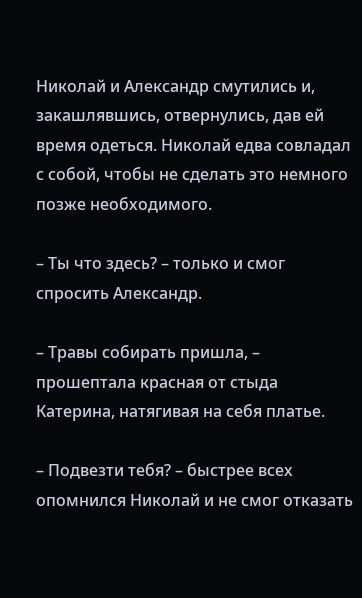Николай и Александр смутились и, закашлявшись, отвернулись, дав ей время одеться. Николай едва совладал с собой, чтобы не сделать это немного позже необходимого.

– Ты что здесь? – только и смог спросить Александр.

– Травы собирать пришла, – прошептала красная от стыда Катерина, натягивая на себя платье.

– Подвезти тебя? – быстрее всех опомнился Николай и не смог отказать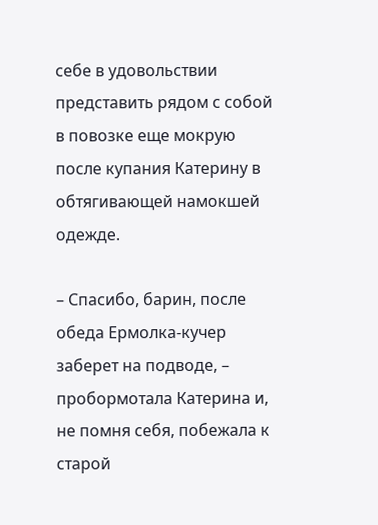себе в удовольствии представить рядом с собой в повозке еще мокрую после купания Катерину в обтягивающей намокшей одежде.

– Спасибо, барин, после обеда Ермолка-кучер заберет на подводе, – пробормотала Катерина и, не помня себя, побежала к старой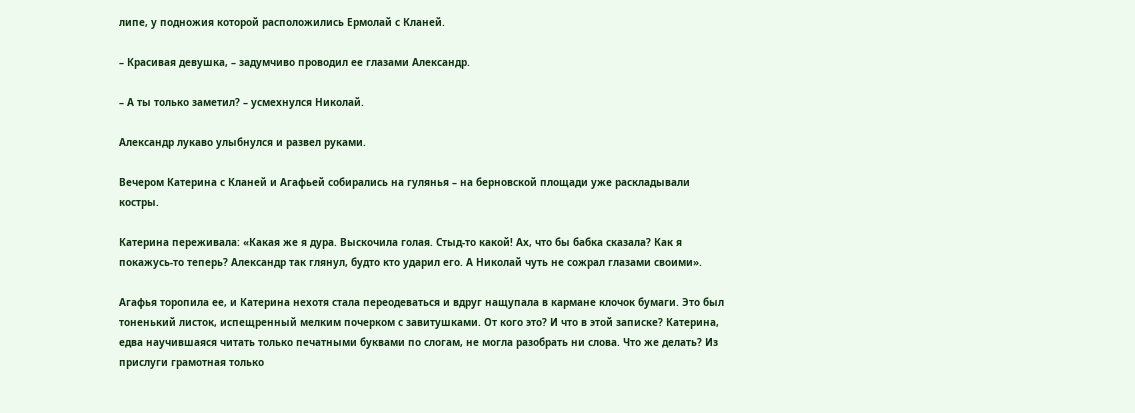липе, у подножия которой расположились Ермолай с Кланей.

– Красивая девушка, – задумчиво проводил ее глазами Александр.

– А ты только заметил? – усмехнулся Николай.

Александр лукаво улыбнулся и развел руками.

Вечером Катерина с Кланей и Агафьей собирались на гулянья – на берновской площади уже раскладывали костры.

Катерина переживала: «Какая же я дура. Выскочила голая. Стыд-то какой! Ах, что бы бабка сказала? Как я покажусь-то теперь? Александр так глянул, будто кто ударил его. А Николай чуть не сожрал глазами своими».

Агафья торопила ее, и Катерина нехотя стала переодеваться и вдруг нащупала в кармане клочок бумаги. Это был тоненький листок, испещренный мелким почерком с завитушками. От кого это? И что в этой записке? Катерина, едва научившаяся читать только печатными буквами по слогам, не могла разобрать ни слова. Что же делать? Из прислуги грамотная только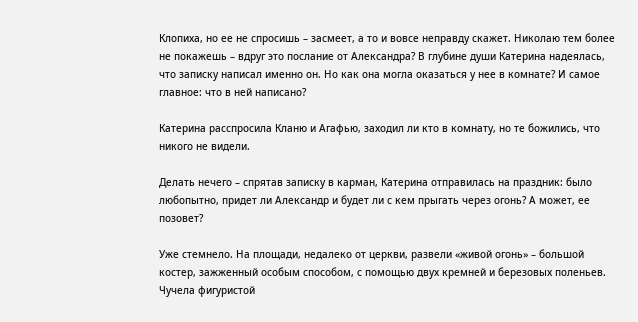Клопиха, но ее не спросишь – засмеет, а то и вовсе неправду скажет. Николаю тем более не покажешь – вдруг это послание от Александра? В глубине души Катерина надеялась, что записку написал именно он. Но как она могла оказаться у нее в комнате? И самое главное: что в ней написано?

Катерина расспросила Кланю и Агафью, заходил ли кто в комнату, но те божились, что никого не видели.

Делать нечего – спрятав записку в карман, Катерина отправилась на праздник: было любопытно, придет ли Александр и будет ли с кем прыгать через огонь? А может, ее позовет?

Уже стемнело. На площади, недалеко от церкви, развели «живой огонь» – большой костер, зажженный особым способом, с помощью двух кремней и березовых поленьев. Чучела фигуристой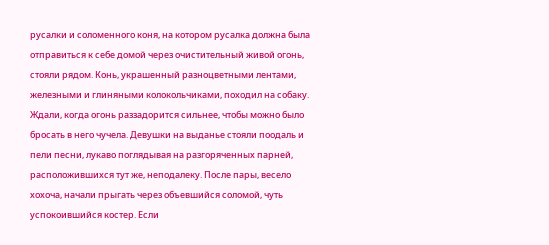русалки и соломенного коня, на котором русалка должна была отправиться к себе домой через очистительный живой огонь, стояли рядом. Конь, украшенный разноцветными лентами, железными и глиняными колокольчиками, походил на собаку. Ждали, когда огонь раззадорится сильнее, чтобы можно было бросать в него чучела. Девушки на выданье стояли поодаль и пели песни, лукаво поглядывая на разгоряченных парней, расположившихся тут же, неподалеку. После пары, весело хохоча, начали прыгать через объевшийся соломой, чуть успокоившийся костер. Если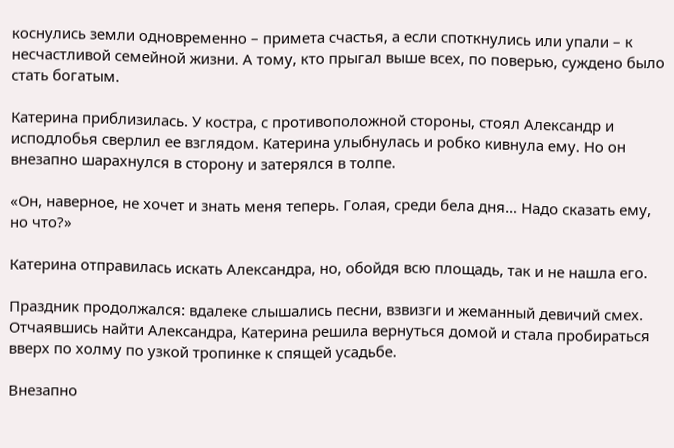коснулись земли одновременно – примета счастья, а если споткнулись или упали – к несчастливой семейной жизни. А тому, кто прыгал выше всех, по поверью, суждено было стать богатым.

Катерина приблизилась. У костра, с противоположной стороны, стоял Александр и исподлобья сверлил ее взглядом. Катерина улыбнулась и робко кивнула ему. Но он внезапно шарахнулся в сторону и затерялся в толпе.

«Он, наверное, не хочет и знать меня теперь. Голая, среди бела дня… Надо сказать ему, но что?»

Катерина отправилась искать Александра, но, обойдя всю площадь, так и не нашла его.

Праздник продолжался: вдалеке слышались песни, взвизги и жеманный девичий смех. Отчаявшись найти Александра, Катерина решила вернуться домой и стала пробираться вверх по холму по узкой тропинке к спящей усадьбе.

Внезапно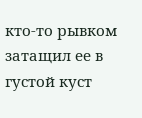кто-то рывком затащил ее в густой куст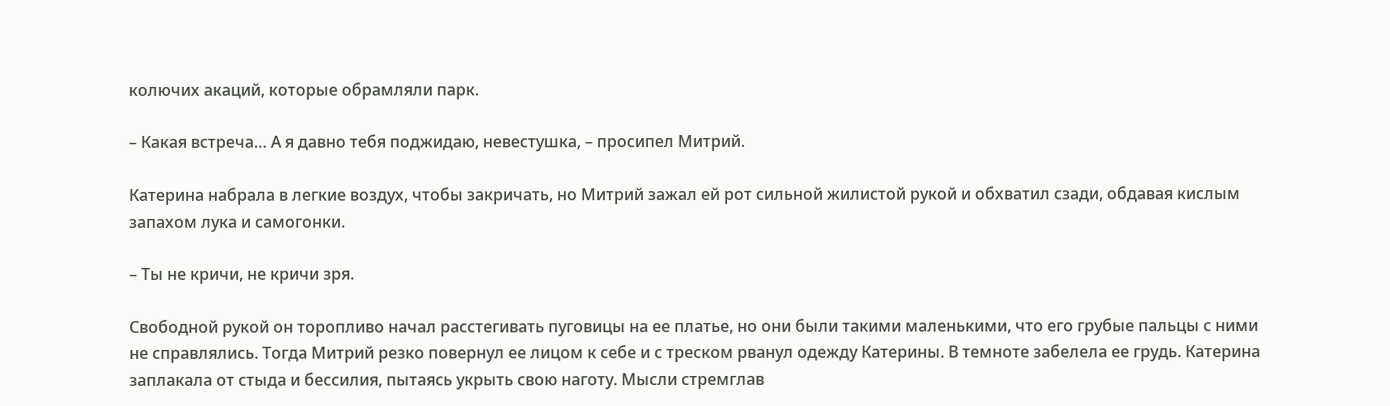колючих акаций, которые обрамляли парк.

– Какая встреча… А я давно тебя поджидаю, невестушка, – просипел Митрий.

Катерина набрала в легкие воздух, чтобы закричать, но Митрий зажал ей рот сильной жилистой рукой и обхватил сзади, обдавая кислым запахом лука и самогонки.

– Ты не кричи, не кричи зря.

Свободной рукой он торопливо начал расстегивать пуговицы на ее платье, но они были такими маленькими, что его грубые пальцы с ними не справлялись. Тогда Митрий резко повернул ее лицом к себе и с треском рванул одежду Катерины. В темноте забелела ее грудь. Катерина заплакала от стыда и бессилия, пытаясь укрыть свою наготу. Мысли стремглав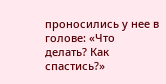проносились у нее в голове: «Что делать? Как спастись?»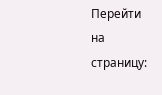Перейти на страницу: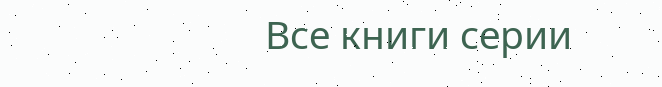Все книги серии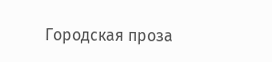Городская проза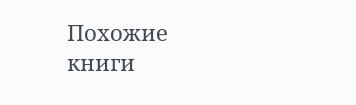Похожие книги